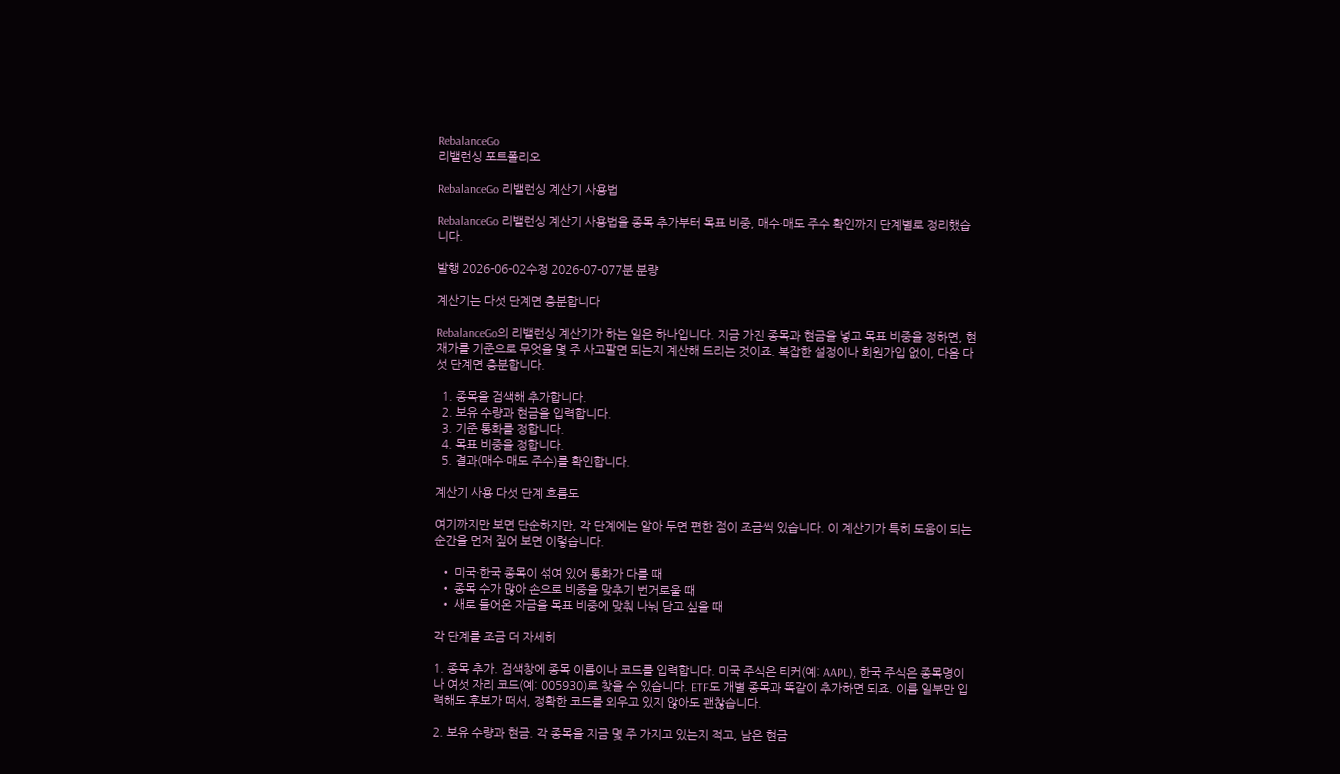RebalanceGo
리밸런싱 포트폴리오

RebalanceGo 리밸런싱 계산기 사용법

RebalanceGo 리밸런싱 계산기 사용법을 종목 추가부터 목표 비중, 매수·매도 주수 확인까지 단계별로 정리했습니다.

발행 2026-06-02수정 2026-07-077분 분량

계산기는 다섯 단계면 충분합니다

RebalanceGo의 리밸런싱 계산기가 하는 일은 하나입니다. 지금 가진 종목과 현금을 넣고 목표 비중을 정하면, 현재가를 기준으로 무엇을 몇 주 사고팔면 되는지 계산해 드리는 것이죠. 복잡한 설정이나 회원가입 없이, 다음 다섯 단계면 충분합니다.

  1. 종목을 검색해 추가합니다.
  2. 보유 수량과 현금을 입력합니다.
  3. 기준 통화를 정합니다.
  4. 목표 비중을 정합니다.
  5. 결과(매수·매도 주수)를 확인합니다.

계산기 사용 다섯 단계 흐름도

여기까지만 보면 단순하지만, 각 단계에는 알아 두면 편한 점이 조금씩 있습니다. 이 계산기가 특히 도움이 되는 순간을 먼저 짚어 보면 이렇습니다.

  • 미국·한국 종목이 섞여 있어 통화가 다를 때
  • 종목 수가 많아 손으로 비중을 맞추기 번거로울 때
  • 새로 들어온 자금을 목표 비중에 맞춰 나눠 담고 싶을 때

각 단계를 조금 더 자세히

1. 종목 추가. 검색창에 종목 이름이나 코드를 입력합니다. 미국 주식은 티커(예: AAPL), 한국 주식은 종목명이나 여섯 자리 코드(예: 005930)로 찾을 수 있습니다. ETF도 개별 종목과 똑같이 추가하면 되죠. 이름 일부만 입력해도 후보가 떠서, 정확한 코드를 외우고 있지 않아도 괜찮습니다.

2. 보유 수량과 현금. 각 종목을 지금 몇 주 가지고 있는지 적고, 남은 현금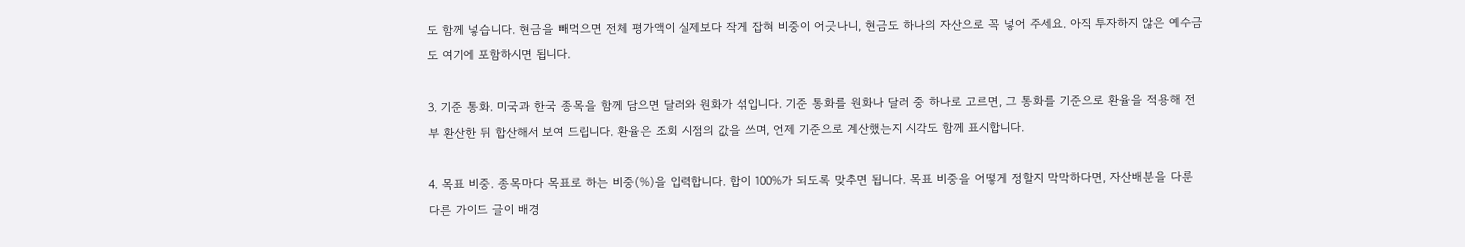도 함께 넣습니다. 현금을 빼먹으면 전체 평가액이 실제보다 작게 잡혀 비중이 어긋나니, 현금도 하나의 자산으로 꼭 넣어 주세요. 아직 투자하지 않은 예수금도 여기에 포함하시면 됩니다.

3. 기준 통화. 미국과 한국 종목을 함께 담으면 달러와 원화가 섞입니다. 기준 통화를 원화나 달러 중 하나로 고르면, 그 통화를 기준으로 환율을 적용해 전부 환산한 뒤 합산해서 보여 드립니다. 환율은 조회 시점의 값을 쓰며, 언제 기준으로 계산했는지 시각도 함께 표시합니다.

4. 목표 비중. 종목마다 목표로 하는 비중(%)을 입력합니다. 합이 100%가 되도록 맞추면 됩니다. 목표 비중을 어떻게 정할지 막막하다면, 자산배분을 다룬 다른 가이드 글이 배경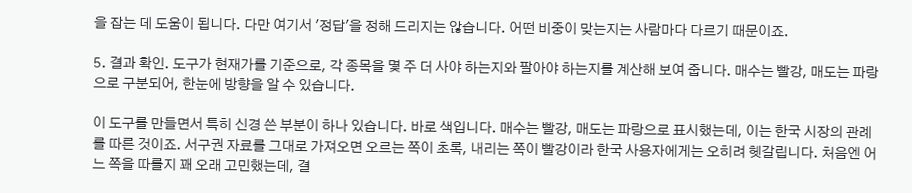을 잡는 데 도움이 됩니다. 다만 여기서 '정답'을 정해 드리지는 않습니다. 어떤 비중이 맞는지는 사람마다 다르기 때문이죠.

5. 결과 확인. 도구가 현재가를 기준으로, 각 종목을 몇 주 더 사야 하는지와 팔아야 하는지를 계산해 보여 줍니다. 매수는 빨강, 매도는 파랑으로 구분되어, 한눈에 방향을 알 수 있습니다.

이 도구를 만들면서 특히 신경 쓴 부분이 하나 있습니다. 바로 색입니다. 매수는 빨강, 매도는 파랑으로 표시했는데, 이는 한국 시장의 관례를 따른 것이죠. 서구권 자료를 그대로 가져오면 오르는 쪽이 초록, 내리는 쪽이 빨강이라 한국 사용자에게는 오히려 헷갈립니다. 처음엔 어느 쪽을 따를지 꽤 오래 고민했는데, 결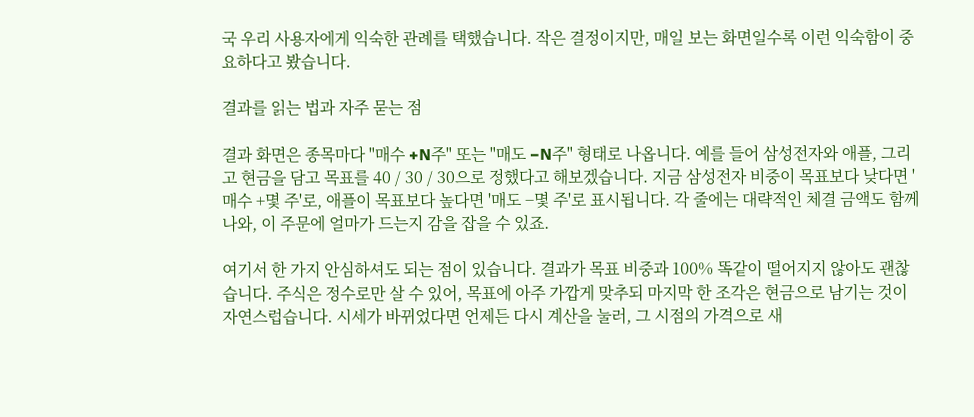국 우리 사용자에게 익숙한 관례를 택했습니다. 작은 결정이지만, 매일 보는 화면일수록 이런 익숙함이 중요하다고 봤습니다.

결과를 읽는 법과 자주 묻는 점

결과 화면은 종목마다 "매수 +N주" 또는 "매도 −N주" 형태로 나옵니다. 예를 들어 삼성전자와 애플, 그리고 현금을 담고 목표를 40 / 30 / 30으로 정했다고 해보겠습니다. 지금 삼성전자 비중이 목표보다 낮다면 '매수 +몇 주'로, 애플이 목표보다 높다면 '매도 −몇 주'로 표시됩니다. 각 줄에는 대략적인 체결 금액도 함께 나와, 이 주문에 얼마가 드는지 감을 잡을 수 있죠.

여기서 한 가지 안심하셔도 되는 점이 있습니다. 결과가 목표 비중과 100% 똑같이 떨어지지 않아도 괜찮습니다. 주식은 정수로만 살 수 있어, 목표에 아주 가깝게 맞추되 마지막 한 조각은 현금으로 남기는 것이 자연스럽습니다. 시세가 바뀌었다면 언제든 다시 계산을 눌러, 그 시점의 가격으로 새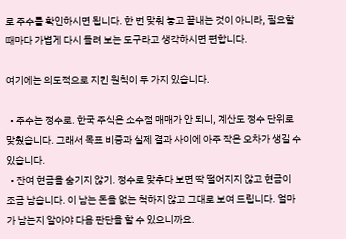로 주수를 확인하시면 됩니다. 한 번 맞춰 놓고 끝내는 것이 아니라, 필요할 때마다 가볍게 다시 돌려 보는 도구라고 생각하시면 편합니다.

여기에는 의도적으로 지킨 원칙이 두 가지 있습니다.

  • 주수는 정수로. 한국 주식은 소수점 매매가 안 되니, 계산도 정수 단위로 맞췄습니다. 그래서 목표 비중과 실제 결과 사이에 아주 작은 오차가 생길 수 있습니다.
  • 잔여 현금을 숨기지 않기. 정수로 맞추다 보면 딱 떨어지지 않고 현금이 조금 남습니다. 이 남는 돈을 없는 척하지 않고 그대로 보여 드립니다. 얼마가 남는지 알아야 다음 판단을 할 수 있으니까요.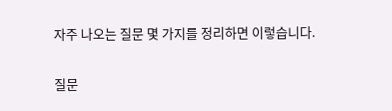자주 나오는 질문 몇 가지를 정리하면 이렇습니다.

질문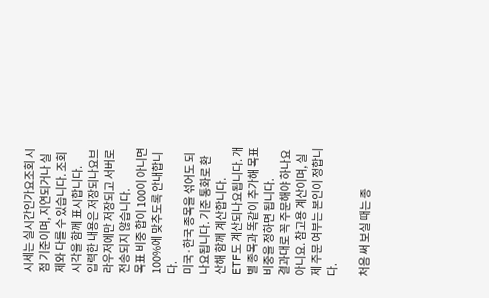시세는 실시간인가요조회 시점 기준이며, 지연되거나 실제와 다를 수 있습니다. 조회 시각을 함께 표시합니다.
입력한 내용은 저장되나요브라우저에만 저장되고 서버로 전송되지 않습니다.
목표 비중 합이 100이 아니면100%에 맞추도록 안내합니다.
미국·한국 종목을 섞어도 되나요됩니다. 기준 통화로 환산해 함께 계산합니다.
ETF도 계산되나요됩니다. 개별 종목과 똑같이 추가해 목표 비중을 정하면 됩니다.
결과대로 꼭 주문해야 하나요아니요. 참고용 계산이며, 실제 주문 여부는 본인이 정합니다.

처음 써 보실 때는 종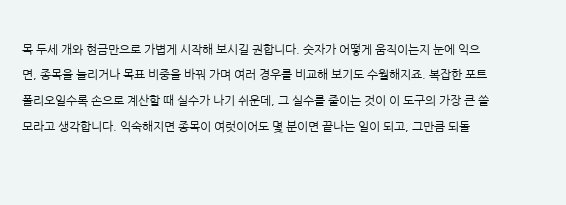목 두세 개와 현금만으로 가볍게 시작해 보시길 권합니다. 숫자가 어떻게 움직이는지 눈에 익으면, 종목을 늘리거나 목표 비중을 바꿔 가며 여러 경우를 비교해 보기도 수월해지죠. 복잡한 포트폴리오일수록 손으로 계산할 때 실수가 나기 쉬운데, 그 실수를 줄이는 것이 이 도구의 가장 큰 쓸모라고 생각합니다. 익숙해지면 종목이 여럿이어도 몇 분이면 끝나는 일이 되고, 그만큼 되돌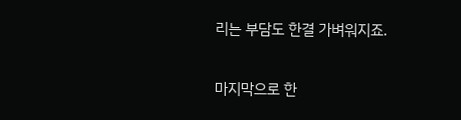리는 부담도 한결 가벼워지죠.

마지막으로 한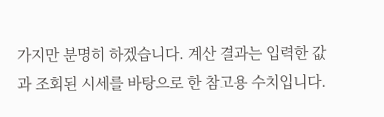가지만 분명히 하겠습니다. 계산 결과는 입력한 값과 조회된 시세를 바탕으로 한 참고용 수치입니다.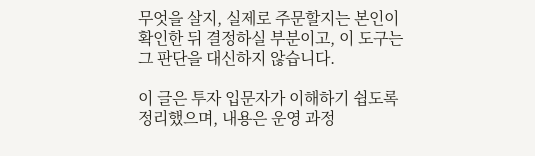무엇을 살지, 실제로 주문할지는 본인이 확인한 뒤 결정하실 부분이고, 이 도구는 그 판단을 대신하지 않습니다.

이 글은 투자 입문자가 이해하기 쉽도록 정리했으며, 내용은 운영 과정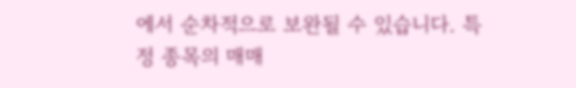에서 순차적으로 보완될 수 있습니다. 특정 종목의 매매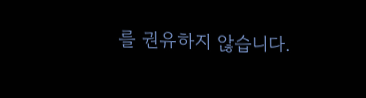를 권유하지 않습니다.